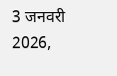3 जनवरी 2026,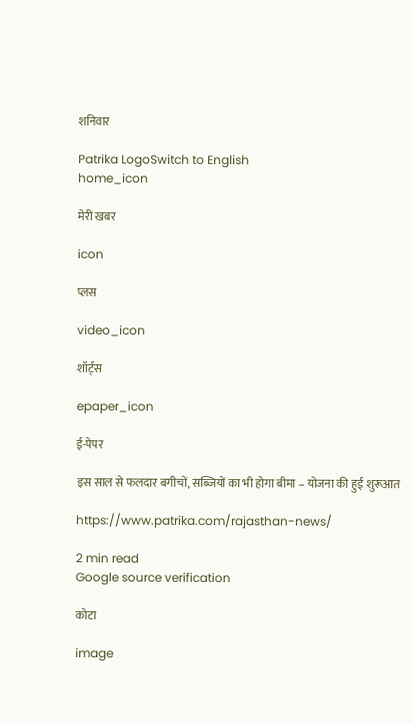शनिवार

Patrika LogoSwitch to English
home_icon

मेरी खबर

icon

प्लस

video_icon

शॉर्ट्स

epaper_icon

ई-पेपर

इस साल से फलदार बगीचों, सब्जियों का भी होगा बीमा – योजना की हुई शुरूआत

https://www.patrika.com/rajasthan-news/

2 min read
Google source verification

कोटा

image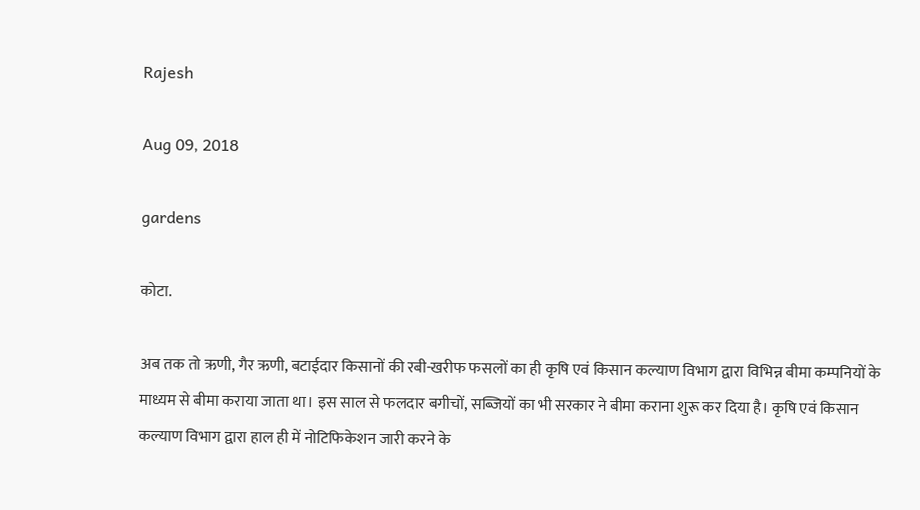Rajesh

Aug 09, 2018

gardens

कोटा.

अब तक तो ऋणी, गैर ऋणी, बटाईदार किसानों की रबी-खरीफ फसलों का ही कृषि एवं किसान कल्याण विभाग द्वारा विभिन्न बीमा कम्पनियों के माध्यम से बीमा कराया जाता था। इस साल से फलदार बगीचों, सब्जियों का भी सरकार ने बीमा कराना शुरू कर दिया है। कृषि एवं किसान कल्याण विभाग द्वारा हाल ही में नोटिफिकेशन जारी करने के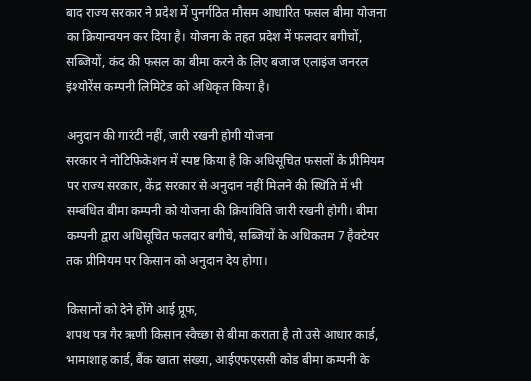बाद राज्य सरकार ने प्रदेश में पुनर्गठित मौसम आधारित फसल बीमा योजना का क्रियान्वयन कर दिया है। योजना के तहत प्रदेश में फलदार बगीचों, सब्जियों, कंद की फसल का बीमा करने के लिए बजाज एलाइंज जनरल इंश्योरेंस कम्पनी लिमिटेड को अधिकृत किया है।

अनुदान की गारंटी नहीं, जारी रखनी होगी योजना
सरकार ने नोटिफिकेशन में स्पष्ट किया है कि अधिसूचित फसलों के प्रीमियम पर राज्य सरकार, केंद्र सरकार से अनुदान नहीं मिलने की स्थिति में भी सम्बंधित बीमा कम्पनी को योजना की क्रियांविति जारी रखनी होगी। बीमा कम्पनी द्वारा अधिसूचित फलदार बगीचे, सब्जियों के अधिकतम 7 हैक्टेयर तक प्रीमियम पर किसान को अनुदान देय होगा।

किसानों को देने होंगे आई प्रूफ,
शपथ पत्र गैर ऋणी किसान स्वैच्छा से बीमा कराता है तो उसे आधार कार्ड, भामाशाह कार्ड, बैंक खाता संख्या, आईएफएससी कोड बीमा कम्पनी के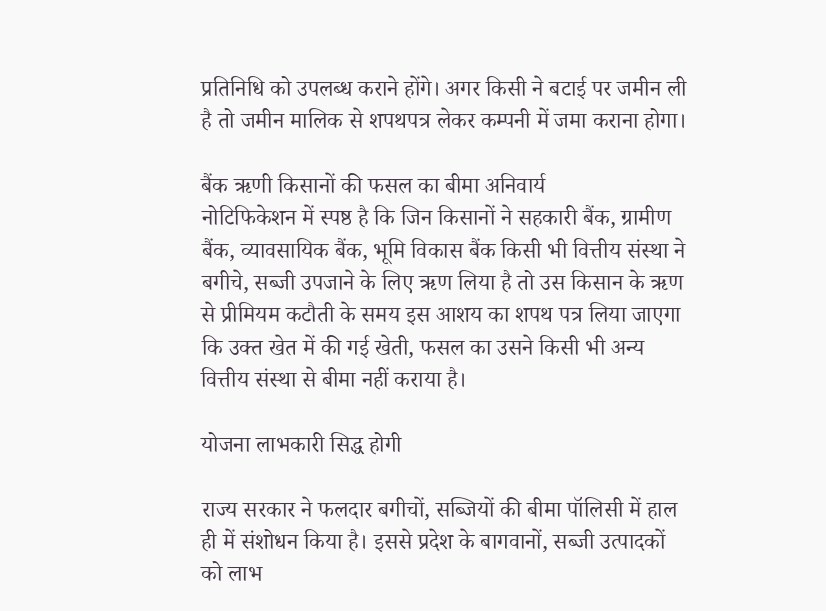प्रतिनिधि को उपलब्ध कराने होंगे। अगर किसी ने बटाई पर जमीन ली है तो जमीन मालिक से शपथपत्र लेकर कम्पनी में जमा कराना होगा।

बैंक ऋणी किसानों की फसल का बीमा अनिवार्य
नोटिफिकेशन में स्पष्ठ है कि जिन किसानों ने सहकारी बैंक, ग्रामीण बैंक, व्यावसायिक बैंक, भूमि विकास बैंक किसी भी वित्तीय संस्था ने बगीचे, सब्जी उपजाने के लिए ऋण लिया है तो उस किसान के ऋण से प्रीमियम कटौती के समय इस आशय का शपथ पत्र लिया जाएगा कि उक्त खेत में की गई खेती, फसल का उसने किसी भी अन्य वित्तीय संस्था से बीमा नहीं कराया है।

योजना लाभकारी सिद्ध होगी

राज्य सरकार ने फलदार बगीचों, सब्जियों की बीमा पॉलिसी में हाल ही में संशोधन किया है। इससे प्रदेश के बागवानों, सब्जी उत्पादकों को लाभ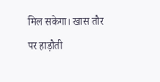मिल सकेगा। खास तौर पर हाड़ौती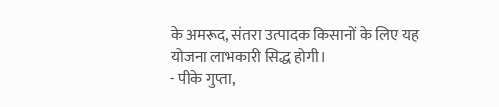के अमरूद, संतरा उत्पादक किसानों के लिए यह योजना लाभकारी सिद्ध होगी।
- पीके गुप्ता,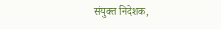संयुक्त निदेशक,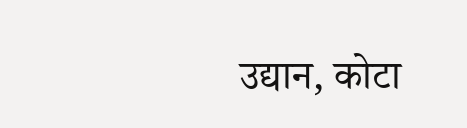उद्यान, कोटा